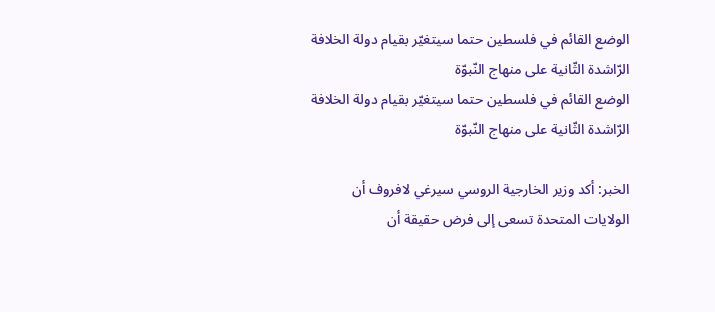الوضع القائم في فلسطين حتما سيتغيّر بقيام دولة الخلافة الرّاشدة الثّانية على منهاج النّبوّة
الوضع القائم في فلسطين حتما سيتغيّر بقيام دولة الخلافة الرّاشدة الثّانية على منهاج النّبوّة

الخبر: أكد وزير الخارجية الروسي سيرغي لافروف أن الولايات المتحدة تسعى إلى فرض حقيقة أن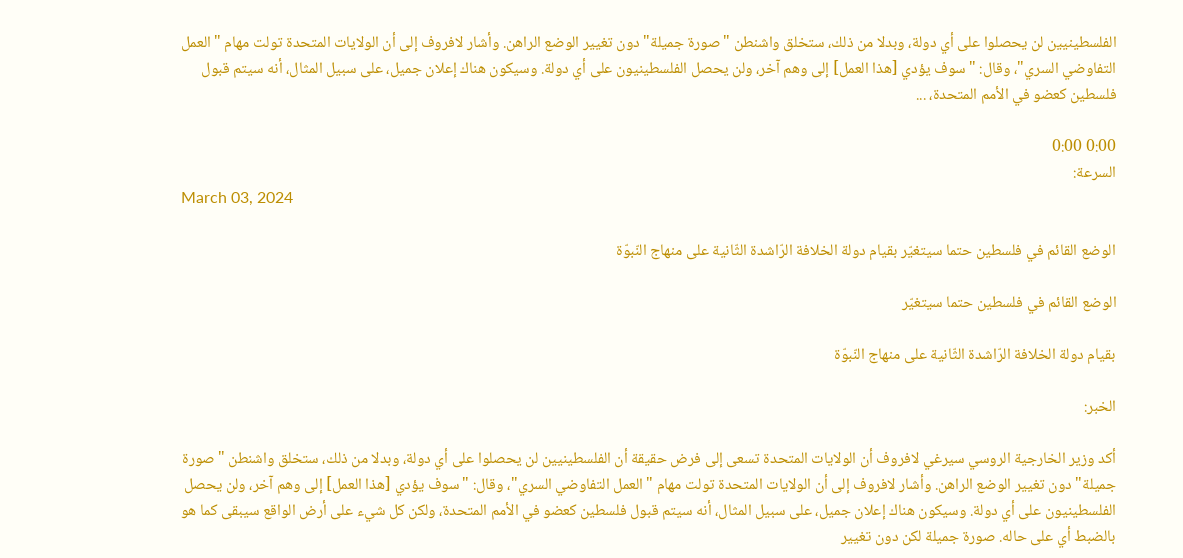الفلسطينيين لن يحصلوا على أي دولة، وبدلا من ذلك، ستخلق واشنطن "صورة جميلة" دون تغيير الوضع الراهن. وأشار لافروف إلى أن الولايات المتحدة تولت مهام "العمل التفاوضي السري"، وقال: "سوف يؤدي [هذا العمل] إلى وهم آخر، ولن يحصل الفلسطينيون على أي دولة. وسيكون هناك إعلان جميل، على سبيل المثال، أنه سيتم قبول فلسطين كعضو في الأمم المتحدة، ...

0:00 0:00
السرعة:
March 03, 2024

الوضع القائم في فلسطين حتما سيتغيّر بقيام دولة الخلافة الرّاشدة الثّانية على منهاج النّبوّة

الوضع القائم في فلسطين حتما سيتغيّر

بقيام دولة الخلافة الرّاشدة الثّانية على منهاج النّبوّة

الخبر:

أكد وزير الخارجية الروسي سيرغي لافروف أن الولايات المتحدة تسعى إلى فرض حقيقة أن الفلسطينيين لن يحصلوا على أي دولة، وبدلا من ذلك، ستخلق واشنطن "صورة جميلة" دون تغيير الوضع الراهن. وأشار لافروف إلى أن الولايات المتحدة تولت مهام "العمل التفاوضي السري"، وقال: "سوف يؤدي [هذا العمل] إلى وهم آخر، ولن يحصل الفلسطينيون على أي دولة. وسيكون هناك إعلان جميل، على سبيل المثال، أنه سيتم قبول فلسطين كعضو في الأمم المتحدة، ولكن كل شيء على أرض الواقع سيبقى كما هو بالضبط أي على حاله. صورة جميلة لكن دون تغيير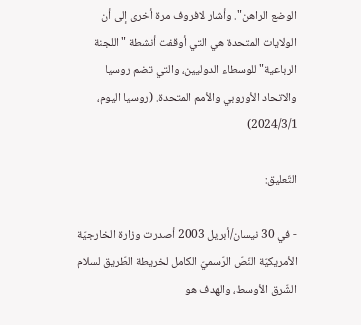الوضع الراهن". وأشار لافروف مرة أخرى إلى أن الولايات المتحدة هي التي أوقفت أنشطة "اللجنة الرباعية" للوسطاء الدوليين، والتي تضم روسيا والاتحاد الأوروبي والأمم المتحدة. (روسيا اليوم، 2024/3/1)

التّعليق:

- في 30 نيسان/أبريل 2003 أصدرت وزارة الخارجيّة الأمريكيّة النّصّ الرّسميّ الكامل لخريطة الطّريق لسلام الشّرق الأوسط، والهدف هو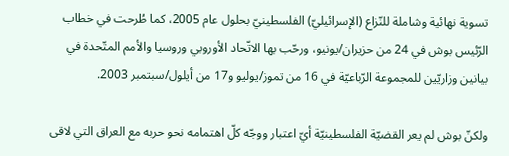تسوية نهائية وشاملة للنّزاع (الإسرائيليّ) الفلسطينيّ بحلول عام 2005، كما طُرحت في خطاب الرّئيس بوش في 24 من حزيران/يونيو، ورحّب بها الاتّحاد الأوروبي وروسيا والأمم المتّحدة في بيانين وزاريّين للمجموعة الرّباعيّة في 16 من تموز/يوليو و17 من أيلول/سبتمبر 2003.

ولكنّ بوش لم يعر القضيّة الفلسطينيّة أيّ اعتبار ووجّه كلّ اهتمامه نحو حربه مع العراق التي لاقى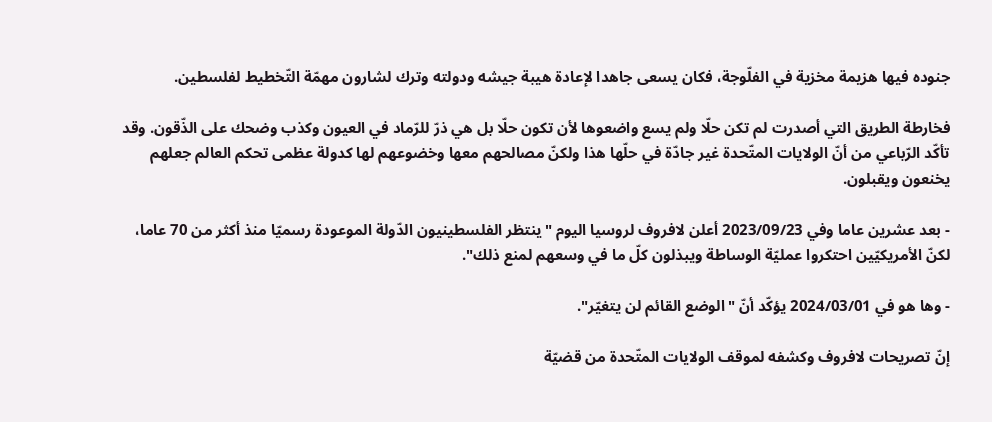جنوده فيها هزيمة مخزية في الفلّوجة، فكان يسعى جاهدا لإعادة هيبة جيشه ودولته وترك لشارون مهمّة التّخطيط لفلسطين.

فخارطة الطريق التي أصدرت لم تكن حلّا ولم يسع واضعوها لأن تكون حلّا بل هي ذرّ للرّماد في العيون وكذب وضحك على الذّقون. وقد تأكّد الرّباعي من أنّ الولايات المتّحدة غير جادّة في حلّها هذا ولكنّ مصالحهم معها وخضوعهم لها كدولة عظمى تحكم العالم جعلهم يخنعون ويقبلون.

- بعد عشرين عاما وفي 2023/09/23 أعلن لافروف لروسيا اليوم "ينتظر الفلسطينيون الدّولة الموعودة رسميّا منذ أكثر من 70 عاما، لكنّ الأمريكيّين احتكروا عمليّة الوساطة ويبذلون كلّ ما في وسعهم لمنع ذلك".

- وها هو في 2024/03/01 يؤكّد أنّ "الوضع القائم لن يتغيّر".

إنّ تصريحات لافروف وكشفه لموقف الولايات المتّحدة من قضيّة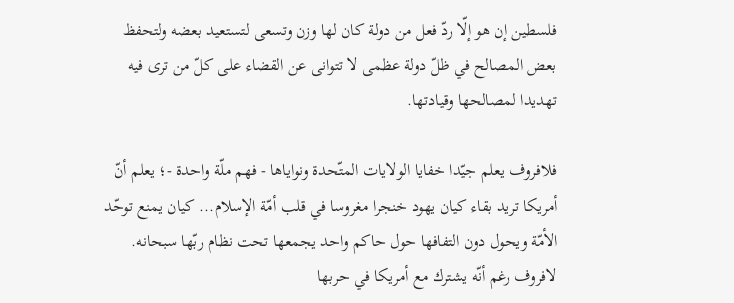فلسطين إن هو إلّا ردّ فعل من دولة كان لها وزن وتسعى لتستعيد بعضه ولتحفظ بعض المصالح في ظلّ دولة عظمى لا تتوانى عن القضاء على كلّ من ترى فيه تهديدا لمصالحها وقيادتها.

فلافروف يعلم جيّدا خفايا الولايات المتّحدة ونواياها - فهم ملّة واحدة -؛ يعلم أنّ أمريكا تريد بقاء كيان يهود خنجرا مغروسا في قلب أمّة الإسلام... كيان يمنع توحّد الأمّة ويحول دون التفافها حول حاكم واحد يجمعها تحت نظام ربّها سبحانه. لافروف رغم أنّه يشترك مع أمريكا في حربها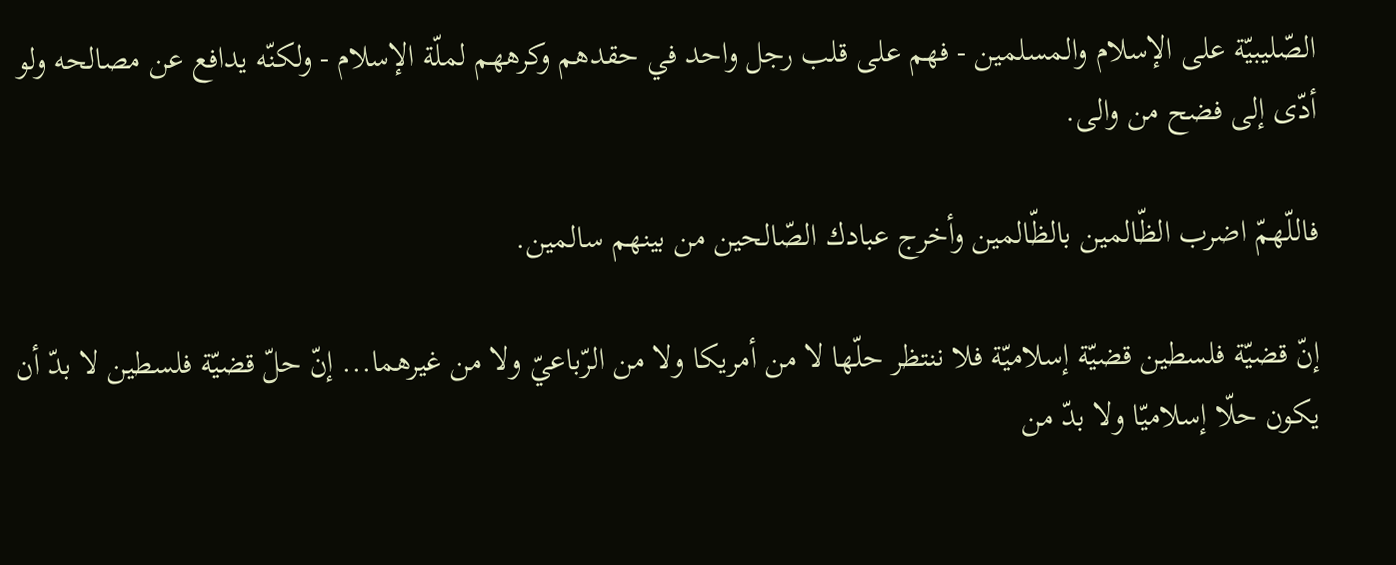الصّليبيّة على الإسلام والمسلمين - فهم على قلب رجل واحد في حقدهم وكرههم لملّة الإسلام - ولكنّه يدافع عن مصالحه ولو أدّى إلى فضح من والى.

فاللّهمّ اضرب الظّالمين بالظّالمين وأخرج عبادك الصّالحين من بينهم سالمين.

إنّ قضيّة فلسطين قضيّة إسلاميّة فلا ننتظر حلّها لا من أمريكا ولا من الرّباعيّ ولا من غيرهما... إنّ حلّ قضيّة فلسطين لا بدّ أن يكون حلّا إسلاميّا ولا بدّ من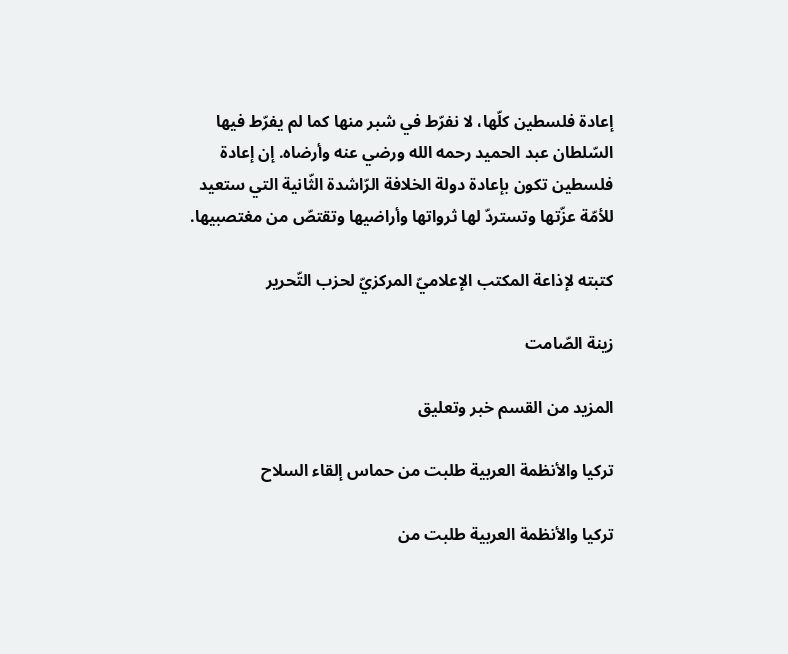إعادة فلسطين كلّها، لا نفرّط في شبر منها كما لم يفرّط فيها السّلطان عبد الحميد رحمه الله ورضي عنه وأرضاه. إن إعادة فلسطين تكون بإعادة دولة الخلافة الرّاشدة الثّانية التي ستعيد للأمّة عزّتها وتستردّ لها ثرواتها وأراضيها وتقتصّ من مغتصبيها.

كتبته لإذاعة المكتب الإعلاميّ المركزيّ لحزب التّحرير

زينة الصّامت

المزيد من القسم خبر وتعليق

تركيا والأنظمة العربية طلبت من حماس إلقاء السلاح

تركيا والأنظمة العربية طلبت من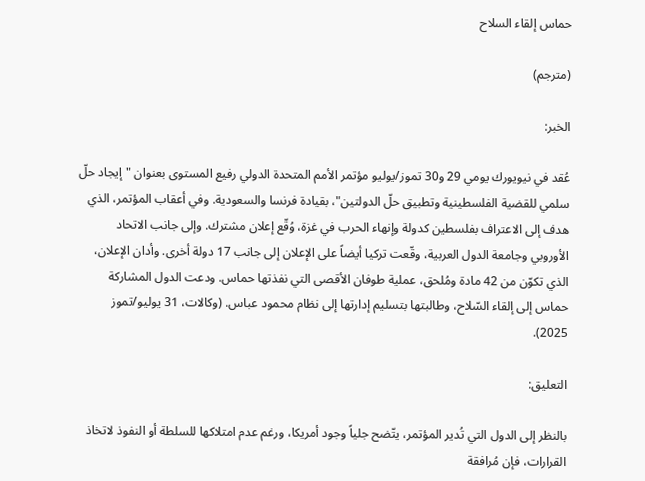حماس إلقاء السلاح

(مترجم)

الخبر:

عُقد في نيويورك يومي 29 و30 تموز/يوليو مؤتمر الأمم المتحدة الدولي رفيع المستوى بعنوان "إيجاد حلّ سلمي للقضية الفلسطينية وتطبيق حلّ الدولتين"، بقيادة فرنسا والسعودية. وفي أعقاب المؤتمر، الذي هدف إلى الاعتراف بفلسطين كدولة وإنهاء الحرب في غزة، وُقّع إعلان مشترك. وإلى جانب الاتحاد الأوروبي وجامعة الدول العربية، وقّعت تركيا أيضاً على الإعلان إلى جانب 17 دولة أخرى. وأدان الإعلان، الذي تكوّن من 42 مادة ومُلحق، عملية طوفان الأقصى التي نفذتها حماس. ودعت الدول المشاركة حماس إلى إلقاء السّلاح، وطالبتها بتسليم إدارتها إلى نظام محمود عباس. (وكالات، 31 يوليو/تموز 2025).

التعليق:

بالنظر إلى الدول التي تُدير المؤتمر، يتّضح جلياً وجود أمريكا، ورغم عدم امتلاكها للسلطة أو النفوذ لاتخاذ القرارات، فإن مُرافقة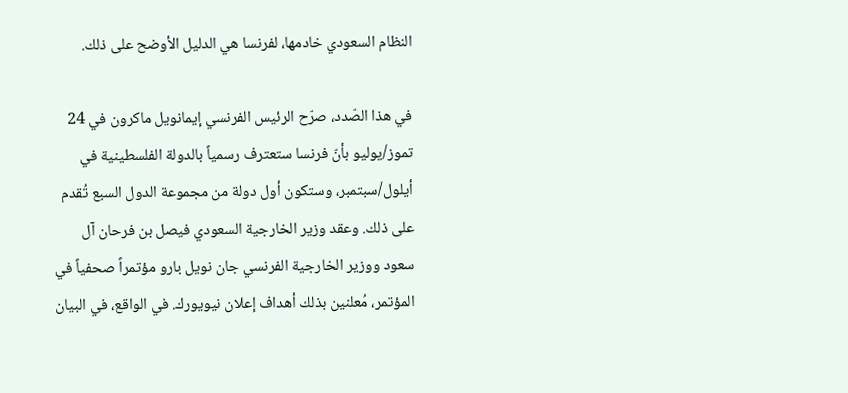النظام السعودي خادمها، لفرنسا هي الدليل الأوضح على ذلك.

في هذا الصّدد، صرّح الرئيس الفرنسي إيمانويل ماكرون في 24 تموز/يوليو بأنّ فرنسا ستعترف رسمياً بالدولة الفلسطينية في أيلول/سبتمبر، وستكون أول دولة من مجموعة الدول السبع تُقدم على ذلك. وعقد وزير الخارجية السعودي فيصل بن فرحان آل سعود ووزير الخارجية الفرنسي جان نويل بارو مؤتمراً صحفياً في المؤتمر، مُعلنين بذلك أهداف إعلان نيويورك. في الواقع، في البيان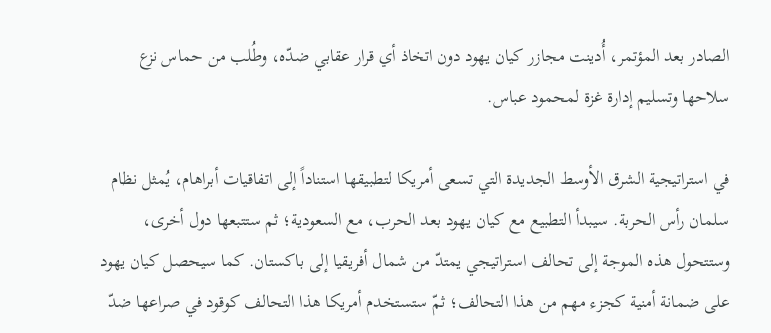الصادر بعد المؤتمر، أُدينت مجازر كيان يهود دون اتخاذ أي قرار عقابي ضدّه، وطُلب من حماس نزع سلاحها وتسليم إدارة غزة لمحمود عباس.

في استراتيجية الشرق الأوسط الجديدة التي تسعى أمريكا لتطبيقها استناداً إلى اتفاقيات أبراهام، يُمثل نظام سلمان رأس الحربة. سيبدأ التطبيع مع كيان يهود بعد الحرب، مع السعودية؛ ثم ستتبعها دول أخرى، وستتحول هذه الموجة إلى تحالف استراتيجي يمتدّ من شمال أفريقيا إلى باكستان. كما سيحصل كيان يهود على ضمانة أمنية كجزء مهم من هذا التحالف؛ ثمّ ستستخدم أمريكا هذا التحالف كوقود في صراعها ضدّ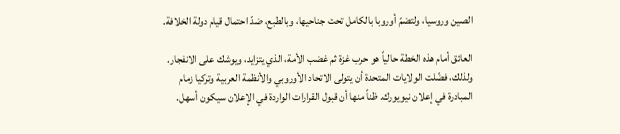الصين وروسيا، ولتضمّ أوروبا بالكامل تحت جناحيها، وبالطبع، ضدّ احتمال قيام دولة الخلافة.

العائق أمام هذه الخطة حالياً هو حرب غزة ثم غضب الأمة، الذي يتزايد، ويوشك على الانفجار. ولذلك، فضّلت الولايات المتحدة أن يتولى الاتحاد الأوروبي والأنظمة العربية وتركيا زمام المبادرة في إعلان نيويورك. ظناً منها أن قبول القرارات الواردة في الإعلان سيكون أسهل.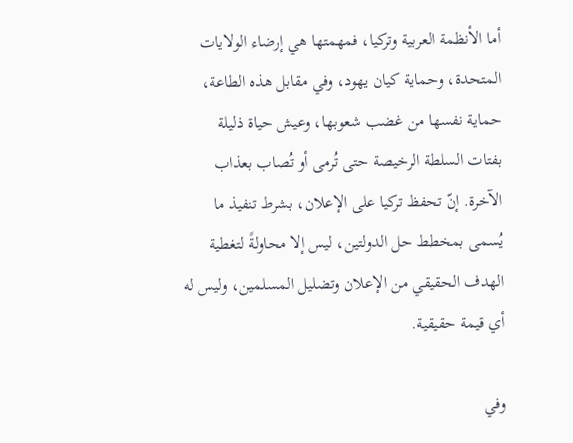أما الأنظمة العربية وتركيا، فمهمتها هي إرضاء الولايات المتحدة، وحماية كيان يهود، وفي مقابل هذه الطاعة، حماية نفسها من غضب شعوبها، وعيش حياة ذليلة بفتات السلطة الرخيصة حتى تُرمى أو تُصاب بعذاب الآخرة. إنّ تحفظ تركيا على الإعلان، بشرط تنفيذ ما يُسمى بمخطط حل الدولتين، ليس إلا محاولةً لتغطية الهدف الحقيقي من الإعلان وتضليل المسلمين، وليس له أي قيمة حقيقية.

وفي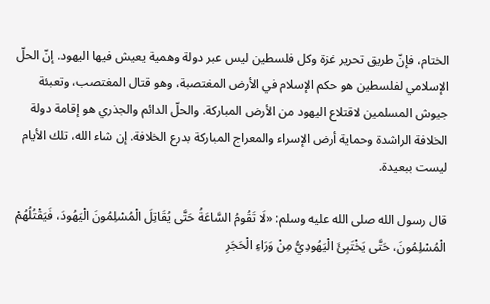الختام، فإنّ طريق تحرير غزة وكل فلسطين ليس عبر دولة وهمية يعيش فيها اليهود. إنّ الحلّ الإسلامي لفلسطين هو حكم الإسلام في الأرض المغتصبة، وهو قتال المغتصب، وتعبئة جيوش المسلمين لاقتلاع اليهود من الأرض المباركة. والحلّ الدائم والجذري هو إقامة دولة الخلافة الراشدة وحماية أرض الإسراء والمعراج المباركة بدرع الخلافة. إن شاء الله، تلك الأيام ليست ببعيدة.

قال رسول الله صلى الله عليه وسلم: «لَا تَقُومُ السَّاعَةُ حَتَّى يُقَاتِلَ الْمُسْلِمُونَ الْيَهُودَ، فَيَقْتُلُهُمْ الْمُسْلِمُونَ، حَتَّى يَخْتَبِئَ الْيَهُودِيُّ مِنْ وَرَاءِ الْحَجَرِ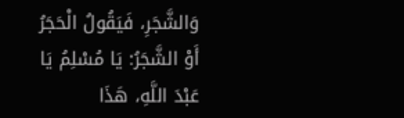وَالشَّجَرِ، فَيَقُولُ الْحَجَرُ أَوْ الشَّجَرُ: يَا مُسْلِمُ يَا عَبْدَ اللَّهِ، هَذَا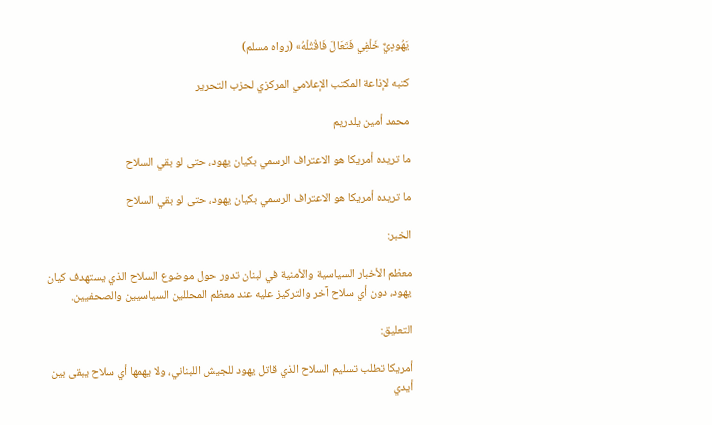يَهُودِيٌّ خَلْفِي فَتَعَالَ فَاقْتُلْهُ» (رواه مسلم)

كتبه لإذاعة المكتب الإعلامي المركزي لحزب التحرير

محمد أمين يلدريم

ما تريده أمريكا هو الاعتراف الرسمي بكيان يهود، حتى لو بقي السلاح

ما تريده أمريكا هو الاعتراف الرسمي بكيان يهود، حتى لو بقي السلاح

الخبر:

معظم الأخبار السياسية والأمنية في لبنان تدور حول موضوع السلاح الذي يستهدف كيان يهود، دون أي سلاح آخر والتركيز عليه عند معظم المحللين السياسيين والصحفيين.

التعليق:

أمريكا تطلب تسليم السلاح الذي قاتل يهود للجيش اللبناني، ولا يهمها أي سلاح يبقى بين أيدي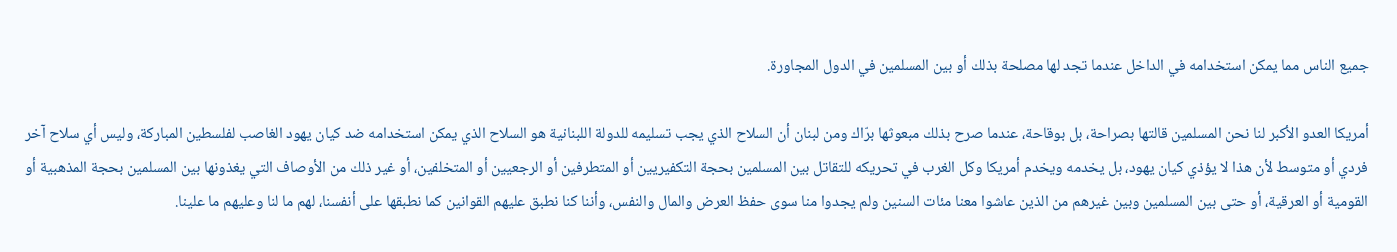جميع الناس مما يمكن استخدامه في الداخل عندما تجد لها مصلحة بذلك أو بين المسلمين في الدول المجاورة.

أمريكا العدو الأكبر لنا نحن المسلمين قالتها بصراحة، بل بوقاحة، عندما صرح بذلك مبعوثها برّاك ومن لبنان أن السلاح الذي يجب تسليمه للدولة اللبنانية هو السلاح الذي يمكن استخدامه ضد كيان يهود الغاصب لفلسطين المباركة، وليس أي سلاح آخر فردي أو متوسط لأن هذا لا يؤذي كيان يهود، بل يخدمه ويخدم أمريكا وكل الغرب في تحريكه للتقاتل بين المسلمين بحجة التكفيريين أو المتطرفين أو الرجعيين أو المتخلفين، أو غير ذلك من الأوصاف التي يغذونها بين المسلمين بحجة المذهبية أو القومية أو العرقية، أو حتى بين المسلمين وبين غيرهم من الذين عاشوا معنا مئات السنين ولم يجدوا منا سوى حفظ العرض والمال والنفس، وأننا كنا نطبق عليهم القوانين كما نطبقها على أنفسنا، لهم ما لنا وعليهم ما علينا.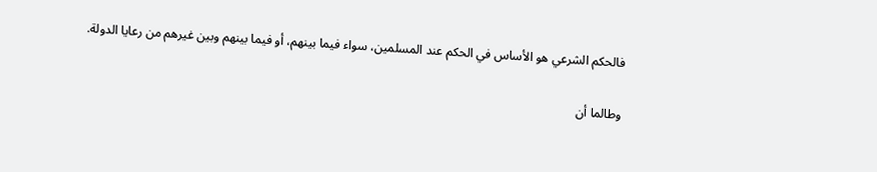فالحكم الشرعي هو الأساس في الحكم عند المسلمين، سواء فيما بينهم، أو فيما بينهم وبين غيرهم من رعايا الدولة.

وطالما أن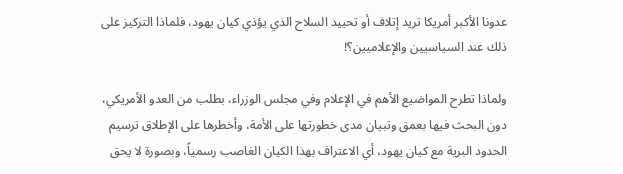عدونا الأكبر أمريكا تريد إتلاف أو تحييد السلاح الذي يؤذي كيان يهود، فلماذا التركيز على ذلك عند السياسيين والإعلاميين؟!

ولماذا تطرح المواضيع الأهم في الإعلام وفي مجلس الوزراء، بطلب من العدو الأمريكي، دون البحث فيها بعمق وتبيان مدى خطورتها على الأمة، وأخطرها على الإطلاق ترسيم الحدود البرية مع كيان يهود، أي الاعتراف بهذا الكيان الغاصب رسمياً، وبصورة لا يحق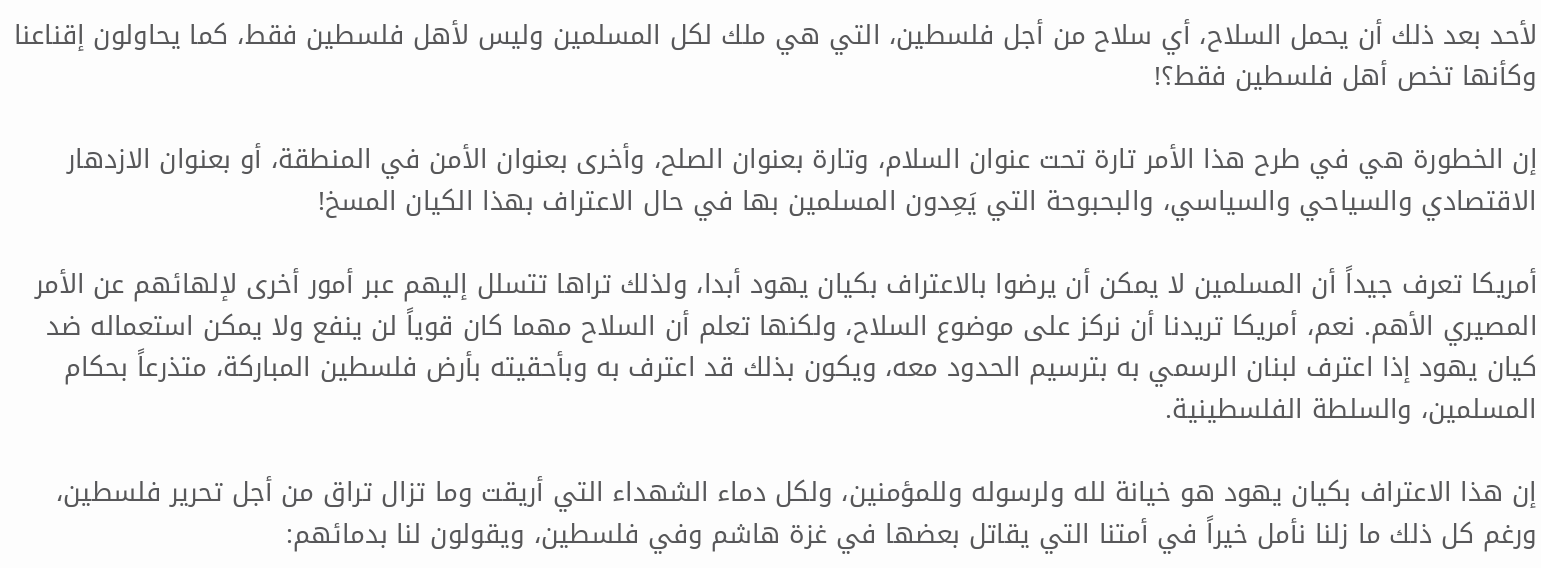لأحد بعد ذلك أن يحمل السلاح، أي سلاح من أجل فلسطين، التي هي ملك لكل المسلمين وليس لأهل فلسطين فقط، كما يحاولون إقناعنا وكأنها تخص أهل فلسطين فقط؟!

إن الخطورة هي في طرح هذا الأمر تارة تحت عنوان السلام، وتارة بعنوان الصلح، وأخرى بعنوان الأمن في المنطقة، أو بعنوان الازدهار الاقتصادي والسياحي والسياسي، والبحبوحة التي يَعِدون المسلمين بها في حال الاعتراف بهذا الكيان المسخ!

أمريكا تعرف جيداً أن المسلمين لا يمكن أن يرضوا بالاعتراف بكيان يهود أبدا، ولذلك تراها تتسلل إليهم عبر أمور أخرى لإلهائهم عن الأمر المصيري الأهم. نعم، أمريكا تريدنا أن نركز على موضوع السلاح، ولكنها تعلم أن السلاح مهما كان قوياً لن ينفع ولا يمكن استعماله ضد كيان يهود إذا اعترف لبنان الرسمي به بترسيم الحدود معه، ويكون بذلك قد اعترف به وبأحقيته بأرض فلسطين المباركة، متذرعاً بحكام المسلمين، والسلطة الفلسطينية.

إن هذا الاعتراف بكيان يهود هو خيانة لله ولرسوله وللمؤمنين، ولكل دماء الشهداء التي أريقت وما تزال تراق من أجل تحرير فلسطين، ورغم كل ذلك ما زلنا نأمل خيراً في أمتنا التي يقاتل بعضها في غزة هاشم وفي فلسطين، ويقولون لنا بدمائهم: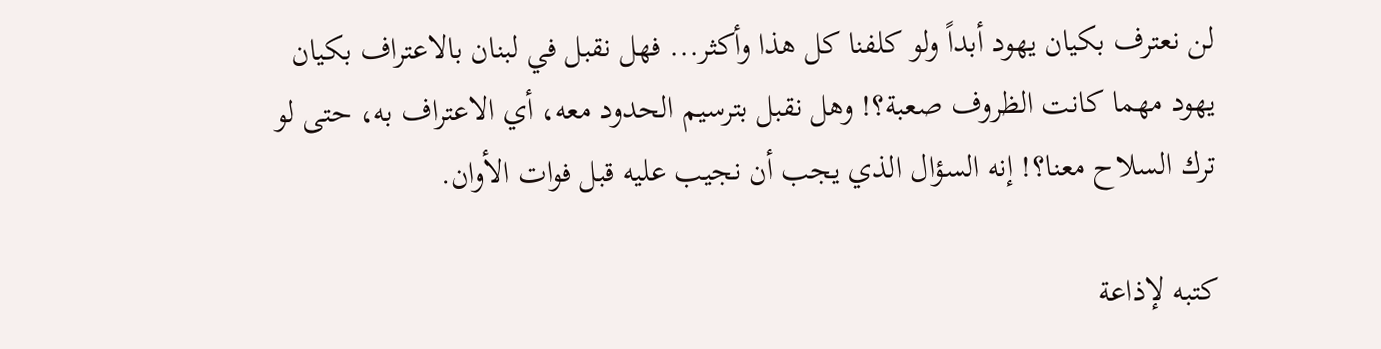لن نعترف بكيان يهود أبداً ولو كلفنا كل هذا وأكثر... فهل نقبل في لبنان بالاعتراف بكيان يهود مهما كانت الظروف صعبة؟! وهل نقبل بترسيم الحدود معه، أي الاعتراف به، حتى لو ترك السلاح معنا؟! إنه السؤال الذي يجب أن نجيب عليه قبل فوات الأوان.

كتبه لإذاعة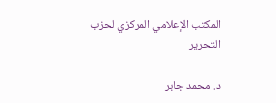المكتب الإعلامي المركزي لحزب التحرير

د. محمد جابر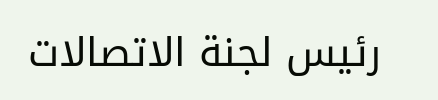رئيس لجنة الاتصالات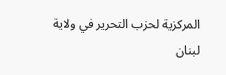المركزية لحزب التحرير في ولاية لبنان